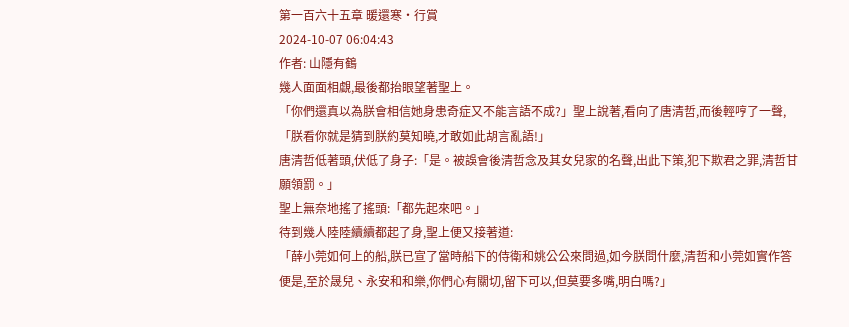第一百六十五章 暖還寒·行賞
2024-10-07 06:04:43
作者: 山隱有鶴
幾人面面相覷,最後都抬眼望著聖上。
「你們還真以為朕會相信她身患奇症又不能言語不成?」聖上說著,看向了唐清哲,而後輕哼了一聲,「朕看你就是猜到朕約莫知曉,才敢如此胡言亂語!」
唐清哲低著頭,伏低了身子:「是。被誤會後清哲念及其女兒家的名聲,出此下策,犯下欺君之罪,清哲甘願領罰。」
聖上無奈地搖了搖頭:「都先起來吧。」
待到幾人陸陸續續都起了身,聖上便又接著道:
「薛小莞如何上的船,朕已宣了當時船下的侍衛和姚公公來問過,如今朕問什麼,清哲和小莞如實作答便是,至於晟兒、永安和和樂,你們心有關切,留下可以,但莫要多嘴,明白嗎?」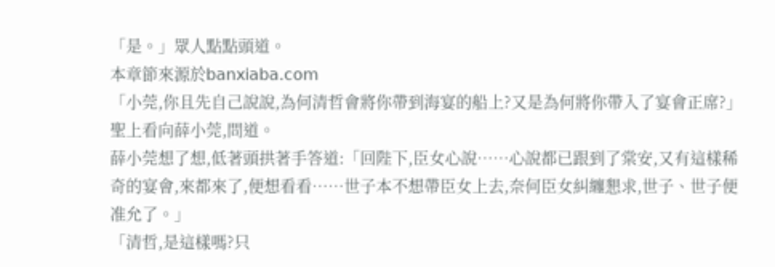「是。」眾人點點頭道。
本章節來源於𝖻𝖺𝗇𝗑𝗂𝖺𝖻𝖺.𝖼𝗈𝗆
「小莞,你且先自己說說,為何清哲會將你帶到海宴的船上?又是為何將你帶入了宴會正席?」聖上看向薛小莞,問道。
薛小莞想了想,低著頭拱著手答道:「回陛下,臣女心說……心說都已跟到了棠安,又有這樣稀奇的宴會,來都來了,便想看看……世子本不想帶臣女上去,奈何臣女糾纏懇求,世子、世子便准允了。」
「清哲,是這樣嗎?只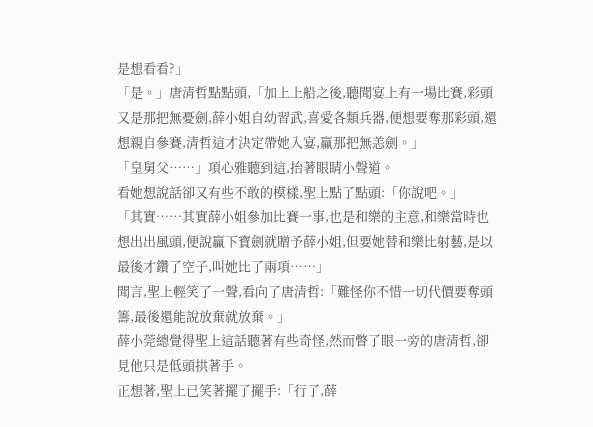是想看看?」
「是。」唐清哲點點頭,「加上上船之後,聽聞宴上有一場比賽,彩頭又是那把無憂劍,薛小姐自幼習武,喜愛各類兵器,便想要奪那彩頭,還想親自參賽,清哲這才決定帶她入宴,贏那把無恙劍。」
「皇舅父……」項心雅聽到這,抬著眼睛小聲道。
看她想說話卻又有些不敢的模樣,聖上點了點頭:「你說吧。」
「其實……其實薛小姐參加比賽一事,也是和樂的主意,和樂當時也想出出風頭,便說贏下寶劍就贈予薛小姐,但要她替和樂比射藝,是以最後才鑽了空子,叫她比了兩項……」
聞言,聖上輕笑了一聲,看向了唐清哲:「難怪你不惜一切代價要奪頭籌,最後還能說放棄就放棄。」
薛小莞總覺得聖上這話聽著有些奇怪,然而瞥了眼一旁的唐清哲,卻見他只是低頭拱著手。
正想著,聖上已笑著擺了擺手:「行了,薛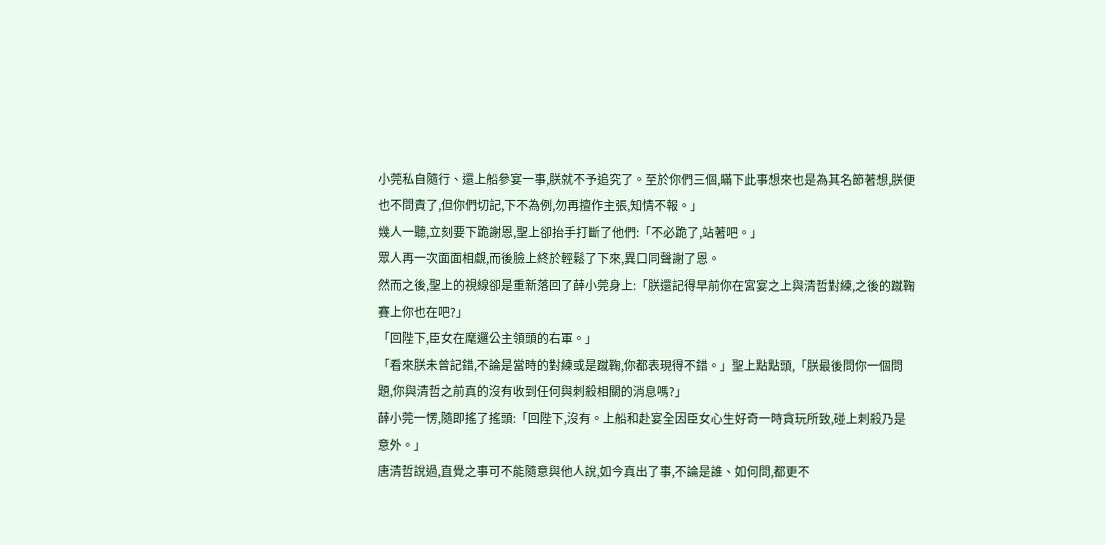小莞私自隨行、還上船參宴一事,朕就不予追究了。至於你們三個,瞞下此事想來也是為其名節著想,朕便也不問責了,但你們切記,下不為例,勿再擅作主張,知情不報。」
幾人一聽,立刻要下跪謝恩,聖上卻抬手打斷了他們:「不必跪了,站著吧。」
眾人再一次面面相覷,而後臉上終於輕鬆了下來,異口同聲謝了恩。
然而之後,聖上的視線卻是重新落回了薛小莞身上:「朕還記得早前你在宮宴之上與清哲對練,之後的蹴鞠賽上你也在吧?」
「回陛下,臣女在麾邏公主領頭的右軍。」
「看來朕未曾記錯,不論是當時的對練或是蹴鞠,你都表現得不錯。」聖上點點頭,「朕最後問你一個問題,你與清哲之前真的沒有收到任何與刺殺相關的消息嗎?」
薛小莞一愣,隨即搖了搖頭:「回陛下,沒有。上船和赴宴全因臣女心生好奇一時貪玩所致,碰上刺殺乃是意外。」
唐清哲說過,直覺之事可不能隨意與他人說,如今真出了事,不論是誰、如何問,都更不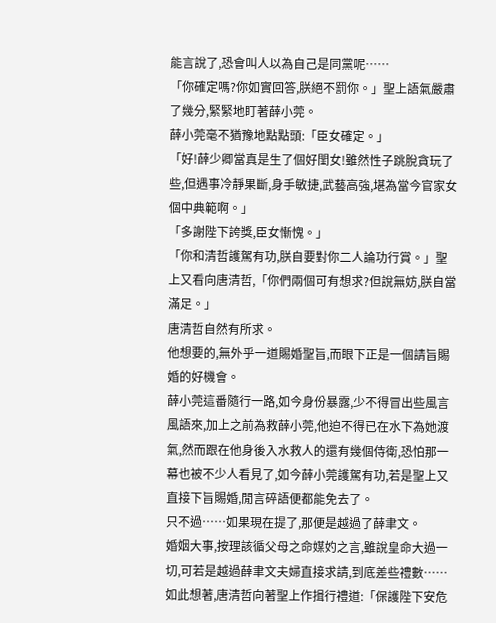能言說了,恐會叫人以為自己是同黨呢……
「你確定嗎?你如實回答,朕絕不罰你。」聖上語氣嚴肅了幾分,緊緊地盯著薛小莞。
薛小莞毫不猶豫地點點頭:「臣女確定。」
「好!薛少卿當真是生了個好閨女!雖然性子跳脫貪玩了些,但遇事冷靜果斷,身手敏捷,武藝高強,堪為當今官家女個中典範啊。」
「多謝陛下誇獎,臣女慚愧。」
「你和清哲護駕有功,朕自要對你二人論功行賞。」聖上又看向唐清哲,「你們兩個可有想求?但說無妨,朕自當滿足。」
唐清哲自然有所求。
他想要的,無外乎一道賜婚聖旨,而眼下正是一個請旨賜婚的好機會。
薛小莞這番隨行一路,如今身份暴露,少不得冒出些風言風語來,加上之前為救薛小莞,他迫不得已在水下為她渡氣,然而跟在他身後入水救人的還有幾個侍衛,恐怕那一幕也被不少人看見了,如今薛小莞護駕有功,若是聖上又直接下旨賜婚,閒言碎語便都能免去了。
只不過……如果現在提了,那便是越過了薛聿文。
婚姻大事,按理該循父母之命媒妁之言,雖說皇命大過一切,可若是越過薛聿文夫婦直接求請,到底差些禮數……
如此想著,唐清哲向著聖上作揖行禮道:「保護陛下安危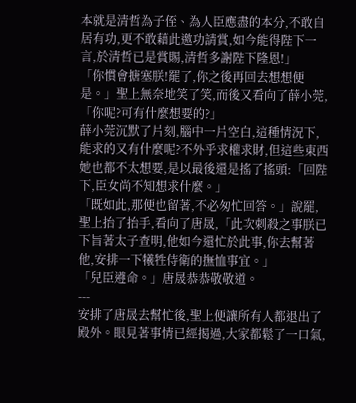本就是清哲為子侄、為人臣應盡的本分,不敢自居有功,更不敢藉此邀功請賞,如今能得陛下一言,於清哲已是賞賜,清哲多謝陛下隆恩!」
「你慣會搪塞朕!罷了,你之後再回去想想便是。」聖上無奈地笑了笑,而後又看向了薛小莞,「你呢?可有什麼想要的?」
薛小莞沉默了片刻,腦中一片空白,這種情況下,能求的又有什麼呢?不外乎求權求財,但這些東西她也都不太想要,是以最後還是搖了搖頭:「回陛下,臣女尚不知想求什麼。」
「既如此,那便也留著,不必匆忙回答。」說罷,聖上抬了抬手,看向了唐晟,「此次刺殺之事朕已下旨著太子查明,他如今還忙於此事,你去幫著他,安排一下犧牲侍衛的撫恤事宜。」
「兒臣遵命。」唐晟恭恭敬敬道。
---
安排了唐晟去幫忙後,聖上便讓所有人都退出了殿外。眼見著事情已經揭過,大家都鬆了一口氣,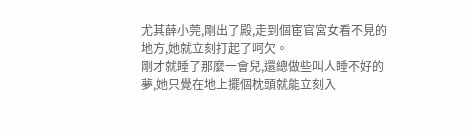尤其薛小莞,剛出了殿,走到個宦官宮女看不見的地方,她就立刻打起了呵欠。
剛才就睡了那麼一會兒,還總做些叫人睡不好的夢,她只覺在地上擺個枕頭就能立刻入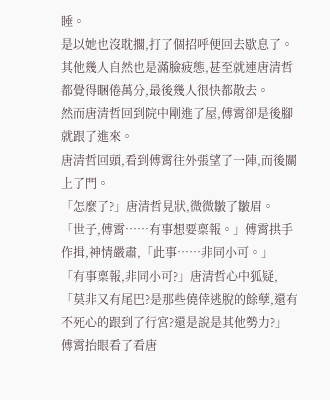睡。
是以她也沒耽擱,打了個招呼便回去歇息了。
其他幾人自然也是滿臉疲態,甚至就連唐清哲都覺得睏倦萬分,最後幾人很快都散去。
然而唐清哲回到院中剛進了屋,傅霄卻是後腳就跟了進來。
唐清哲回頭,看到傅霄往外張望了一陣,而後關上了門。
「怎麼了?」唐清哲見狀,微微皺了皺眉。
「世子,傅霄……有事想要稟報。」傅霄拱手作揖,神情嚴肅,「此事……非同小可。」
「有事稟報,非同小可?」唐清哲心中狐疑,「莫非又有尾巴?是那些僥倖逃脫的餘孽,還有不死心的跟到了行宮?還是說是其他勢力?」
傅霄抬眼看了看唐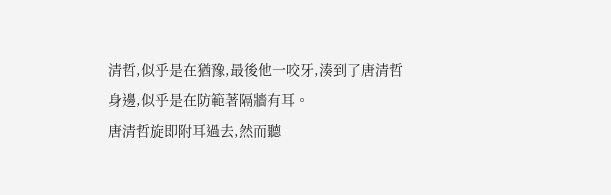清哲,似乎是在猶豫,最後他一咬牙,湊到了唐清哲身邊,似乎是在防範著隔牆有耳。
唐清哲旋即附耳過去,然而聽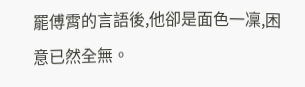罷傅霄的言語後,他卻是面色一凜,困意已然全無。